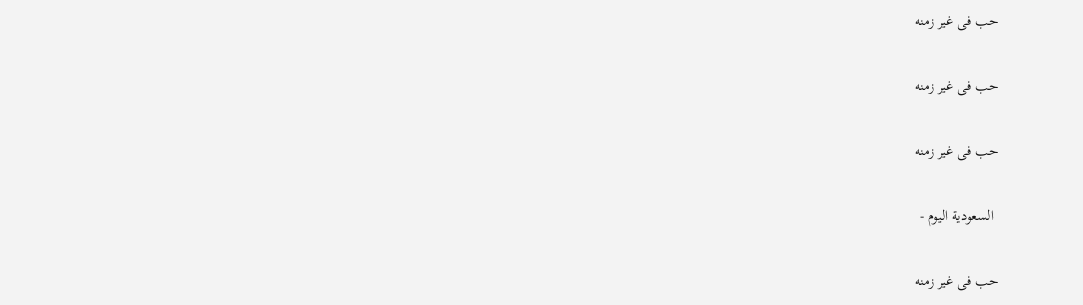حب فى غير زمنه

حب فى غير زمنه

حب فى غير زمنه

 السعودية اليوم -

حب فى غير زمنه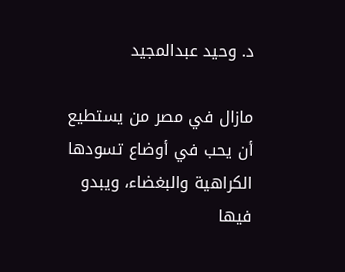د. وحيد عبدالمجيد

مازال في مصر من يستطيع أن يحب في أوضاع تسودها الكراهية والبغضاء، ويبدو فيها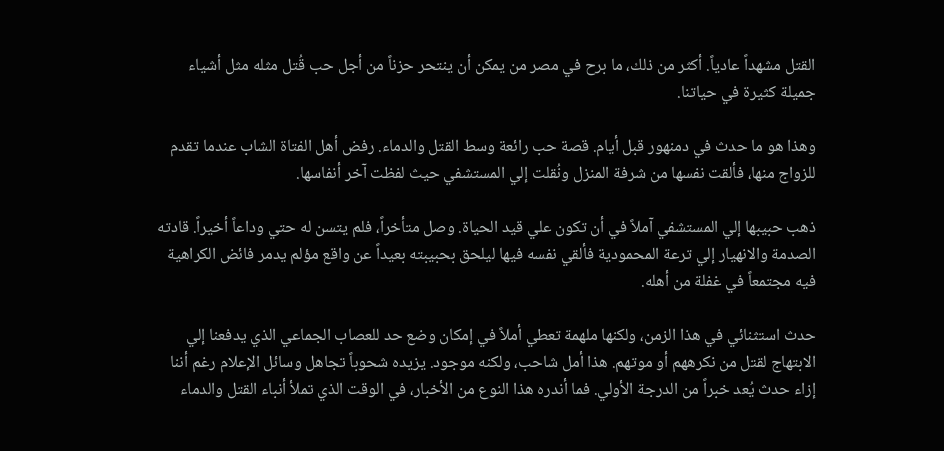القتل مشهداً عادياً. أكثر من ذلك، ما برح في مصر من يمكن أن ينتحر حزناً من أجل حب قُتل مثله مثل أشياء جميلة كثيرة في حياتنا.

وهذا هو ما حدث في دمنهور قبل أيام. قصة حب رائعة وسط القتل والدماء. رفض أهل الفتاة الشاب عندما تقدم للزواج منها، فألقت نفسها من شرفة المنزل ونُقلت إلي المستشفي حيث لفظت آخر أنفاسها.

ذهب حبيبها إلي المستشفي آملاً في أن تكون علي قيد الحياة. وصل متأخراً، فلم يتسن له حتي وداعاً أخيراً. قادته الصدمة والانهيار إلي ترعة المحمودية فألقي نفسه فيها ليلحق بحبيبته بعيداً عن واقع مؤلم يدمر فائض الكراهية فيه مجتمعاً في غفلة من أهله.

حدث استثنائي في هذا الزمن، ولكنها ملهمة تعطي أملاً في إمكان وضع حد للعصاب الجماعي الذي يدفعنا إلي الابتهاج لقتل من نكرههم أو موتهم. هذا أمل شاحب، ولكنه موجود. يزيده شحوباً تجاهل وسائل الإعلام رغم أننا إزاء حدث يُعد خبراً من الدرجة الأولي. فما أندره هذا النوع من الأخبار، في الوقت الذي تملأ أنباء القتل والدماء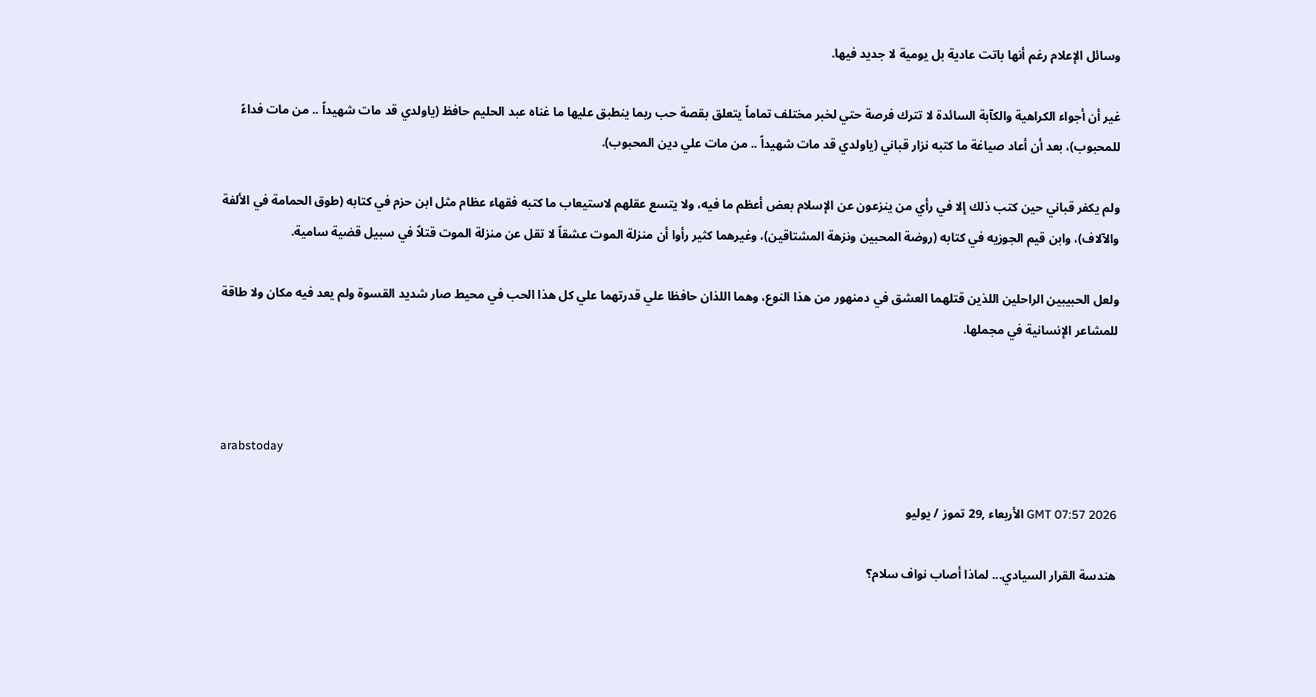وسائل الإعلام رغم أنها باتت عادية بل يومية لا جديد فيها.

غير أن أجواء الكراهية والكآبة السائدة لا تترك فرصة حتي لخبر مختلف تماماً يتعلق بقصة حب ربما ينطبق عليها ما غناه عبد الحليم حافظ (ياولدي قد مات شهيداً .. من مات فداءً للمحبوب)، بعد أن أعاد صياغة ما كتبه نزار قباني (ياولدي قد مات شهيداً .. من مات علي دين المحبوب).

ولم يكفر قباني حين كتب ذلك إلا في رأي من ينزعون عن الإسلام بعض أعظم ما فيه، ولا يتسع عقلهم لاستيعاب ما كتبه فقهاء عظام مثل ابن حزم في كتابه (طوق الحمامة في الألفة والآلاف)، وابن قيم الجوزيه في كتابه (روضة المحبين ونزهة المشتاقين)، وغيرهما كثير رأوا أن منزلة الموت عشقاً لا تقل عن منزلة الموت قتلاً في سبيل قضية سامية.

ولعل الحبيبين الراحلين اللذين قتلهما العشق في دمنهور من هذا النوع، وهما اللذان حافظا علي قدرتهما علي كل هذا الحب في محيط صار شديد القسوة ولم يعد فيه مكان ولا طاقة للمشاعر الإنسانية في مجملها.



arabstoday

GMT 07:57 2026 الأربعاء ,29 تموز / يوليو

هندسة القرار السيادي... لماذا أصاب نواف سلام؟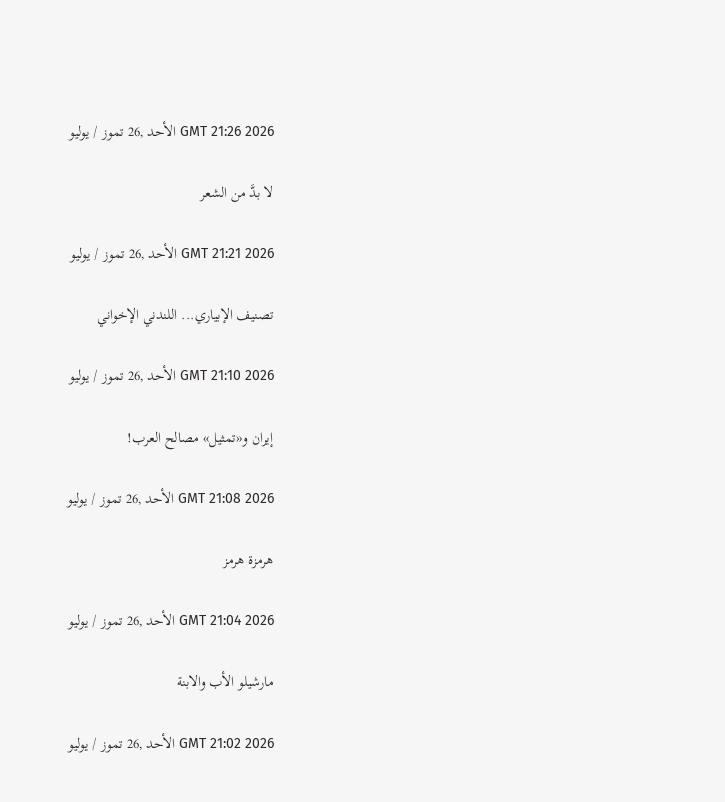GMT 21:26 2026 الأحد ,26 تموز / يوليو

لا بدَّ من الشعر

GMT 21:21 2026 الأحد ,26 تموز / يوليو

تصنيف الإبياري... اللندني الإخواني

GMT 21:10 2026 الأحد ,26 تموز / يوليو

إيران و«تمثيل» مصالح العرب!

GMT 21:08 2026 الأحد ,26 تموز / يوليو

هرمزة هرمز

GMT 21:04 2026 الأحد ,26 تموز / يوليو

مارشيلو الأب والابنة

GMT 21:02 2026 الأحد ,26 تموز / يوليو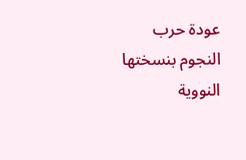عودة حرب النجوم بنسختها النووية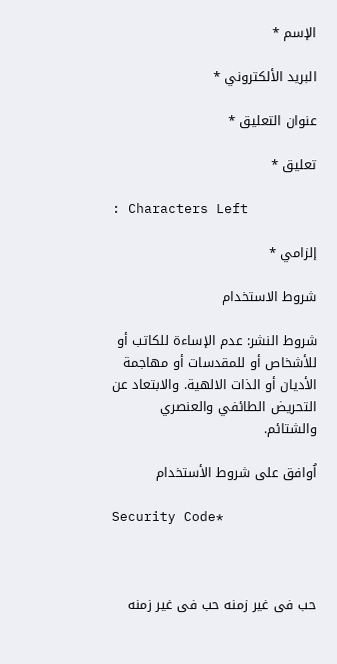الإسم *

البريد الألكتروني *

عنوان التعليق *

تعليق *

: Characters Left

إلزامي *

شروط الاستخدام

شروط النشر: عدم الإساءة للكاتب أو للأشخاص أو للمقدسات أو مهاجمة الأديان أو الذات الالهية. والابتعاد عن التحريض الطائفي والعنصري والشتائم.

اُوافق على شروط الأستخدام

Security Code*



حب فى غير زمنه حب فى غير زمنه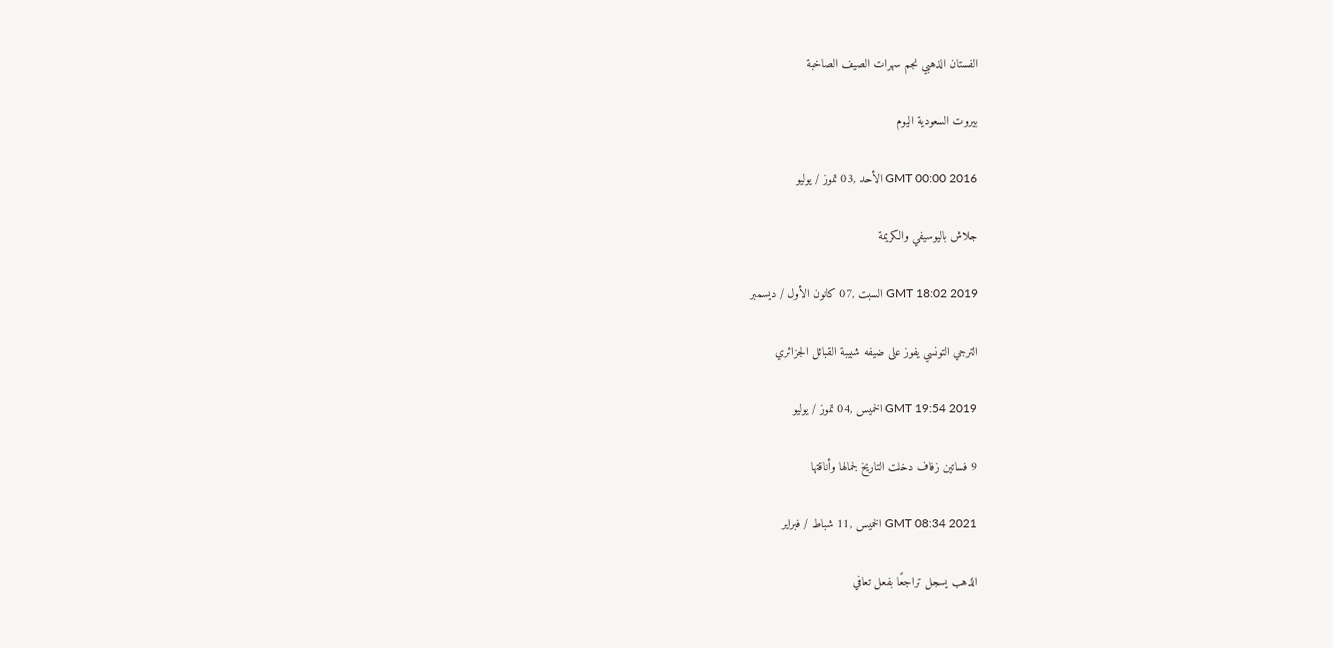الفستان الذهبي نجم سهرات الصيف الصاخبة

بيروت السعودية اليوم

GMT 00:00 2016 الأحد ,03 تموز / يوليو

جلاش باليوسيفي والكريمة

GMT 18:02 2019 السبت ,07 كانون الأول / ديسمبر

الترجي التونسي يفوز على ضيفه شبيبة القبائل الجزائري

GMT 19:54 2019 الخميس ,04 تموز / يوليو

9 فساتين زفاف دخلت التاريخ لجمالها وأناقتها

GMT 08:34 2021 الخميس ,11 شباط / فبراير

الذهب يسجل تراجعًا بفعل تعافي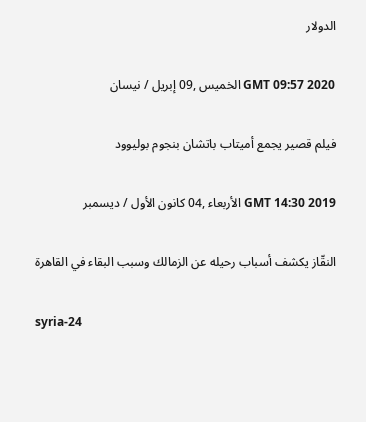الدولار

GMT 09:57 2020 الخميس ,09 إبريل / نيسان

فيلم قصير يجمع أميتاب باتشان بنجوم بوليوود

GMT 14:30 2019 الأربعاء ,04 كانون الأول / ديسمبر

النقّاز يكشف أسباب رحيله عن الزمالك وسبب البقاء في القاهرة

syria-24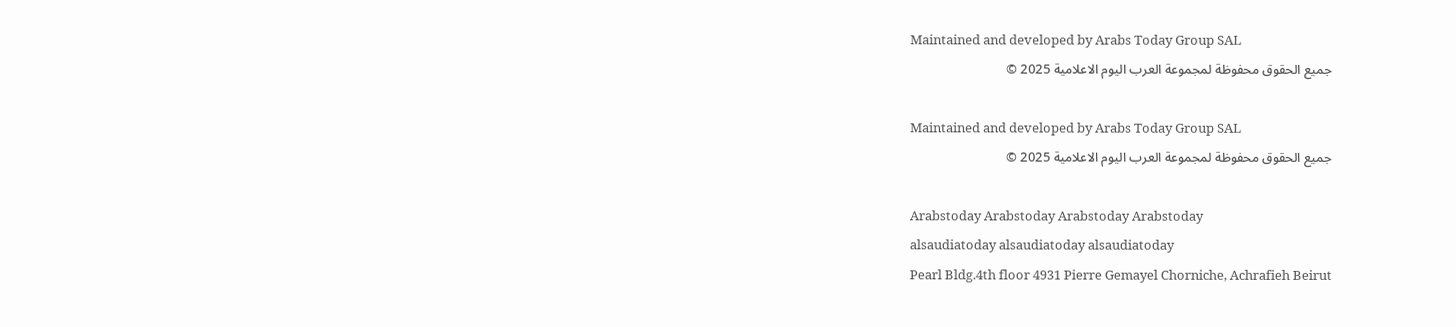Maintained and developed by Arabs Today Group SAL
جميع الحقوق محفوظة لمجموعة العرب اليوم الاعلامية 2025 ©

Maintained and developed by Arabs Today Group SAL
جميع الحقوق محفوظة لمجموعة العرب اليوم الاعلامية 2025 ©

Arabstoday Arabstoday Arabstoday Arabstoday
alsaudiatoday alsaudiatoday alsaudiatoday
Pearl Bldg.4th floor 4931 Pierre Gemayel Chorniche, Achrafieh Beirut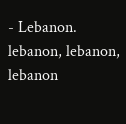- Lebanon.
lebanon, lebanon, lebanon